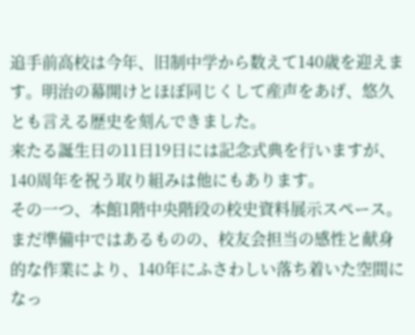追手前高校は今年、旧制中学から数えて140歳を迎えます。明治の幕開けとほぼ同じくして産声をあげ、悠久とも言える歴史を刻んできました。
来たる誕生日の11日19日には記念式典を行いますが、140周年を祝う取り組みは他にもあります。
その一つ、本館1階中央階段の校史資料展示スペース。
まだ準備中ではあるものの、校友会担当の感性と献身的な作業により、140年にふさわしい落ち着いた空間になっ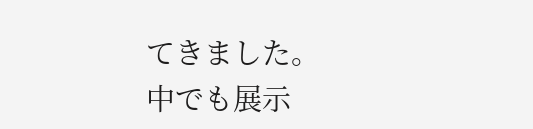てきました。
中でも展示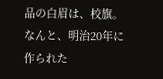品の白眉は、校旗。
なんと、明治20年に作られた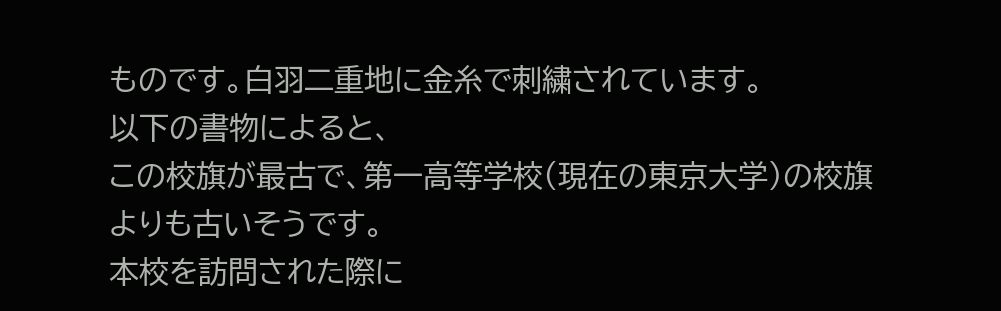ものです。白羽二重地に金糸で刺繍されています。
以下の書物によると、
この校旗が最古で、第一高等学校(現在の東京大学)の校旗よりも古いそうです。
本校を訪問された際に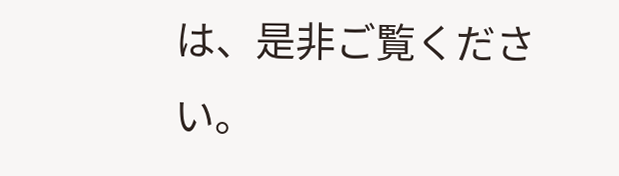は、是非ご覧ください。